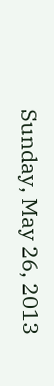Sunday, May 26, 2013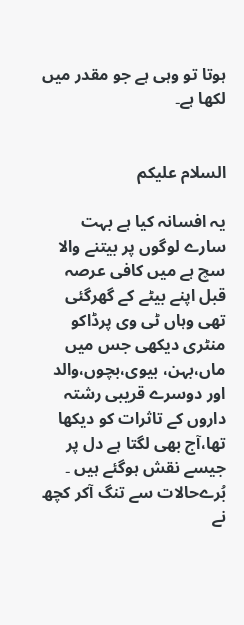ہوتا تو وہی ہے جو مقدر میں لکھا ہے۔


السلام علیکم

یہ افسانہ کیا ہے بہت سارے لوگوں پر بیتنے والا سچ ہے میں کافی عرصہ قبل اپنے بیٹے کے گھرگئی تھی وہاں ٹی وی پرڈاکو منٹری دیکھی جس میں ماں،بہن، بیوی،بچوں،والد اور دوسرے قریبی رشتہ داروں کے تاثرات کو دیکھا تھا،آج بھی لگتا ہے دل پر جیسے نقش ہوگئے ہیں ۔ بُرےحالات سے تنگ آکر کچھ نے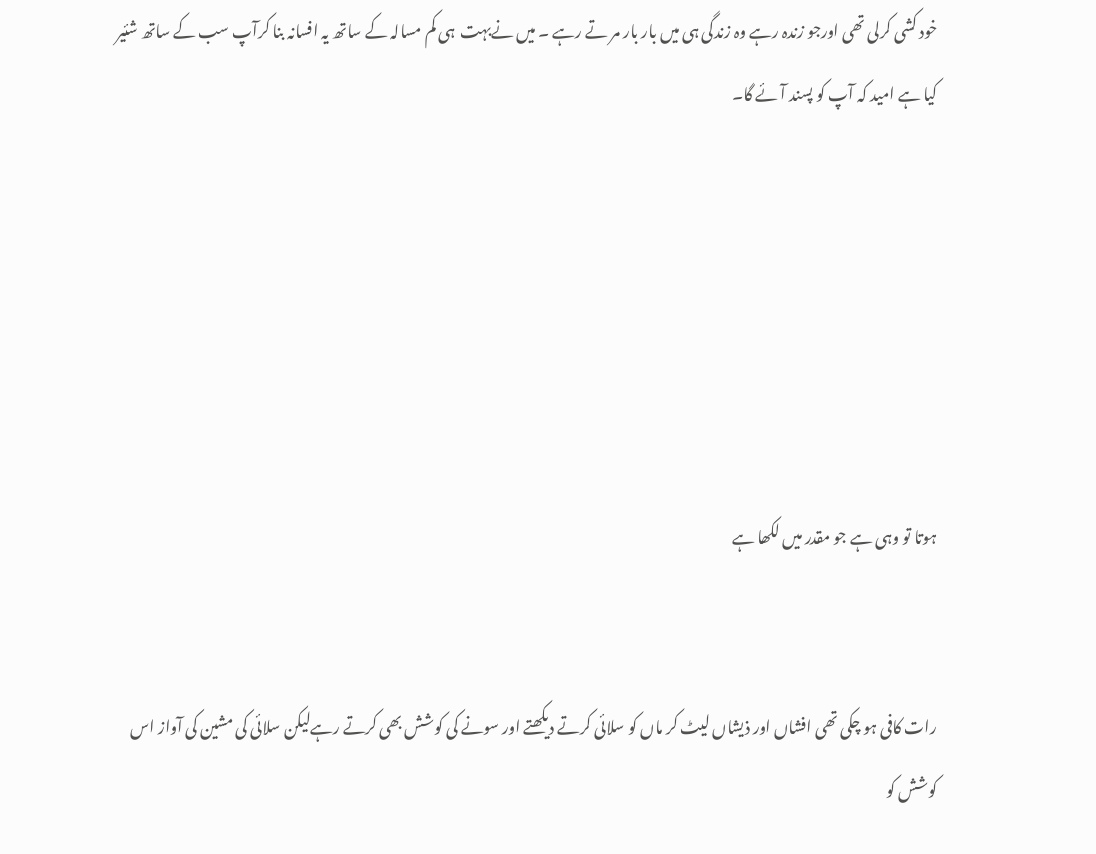خود کشی کرلی تھی اورجو زندہ رہے وہ زندگی ہی میں بار بار مر تے رہے ۔ میں نےبہت  ہی کم مسالہ کے ساتھ یہ افسانہ بنا کرآپ سب کے ساتھ شئیر کیا ہے امید کہ آپ کو پسند آئے گا۔






ہوتا تو وہی ہے جو مقدر میں لکھا ہے


رات کافی ہو چکی تھی افشاں اور ذیشاں لیٹ کر ماں کو سلائی کرتے دیکھتے اور سونے کی کوشش بھی کرتے رہےلیکن سلائی کی مشین کی آواز اس کوشش کو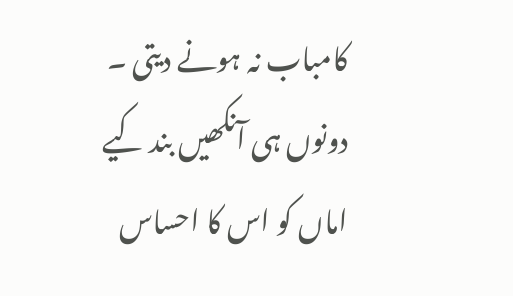کامباب نہ ہونے دیتی ۔ دونوں ہی آنکھیں بند کیے اماں کو اس کا احساس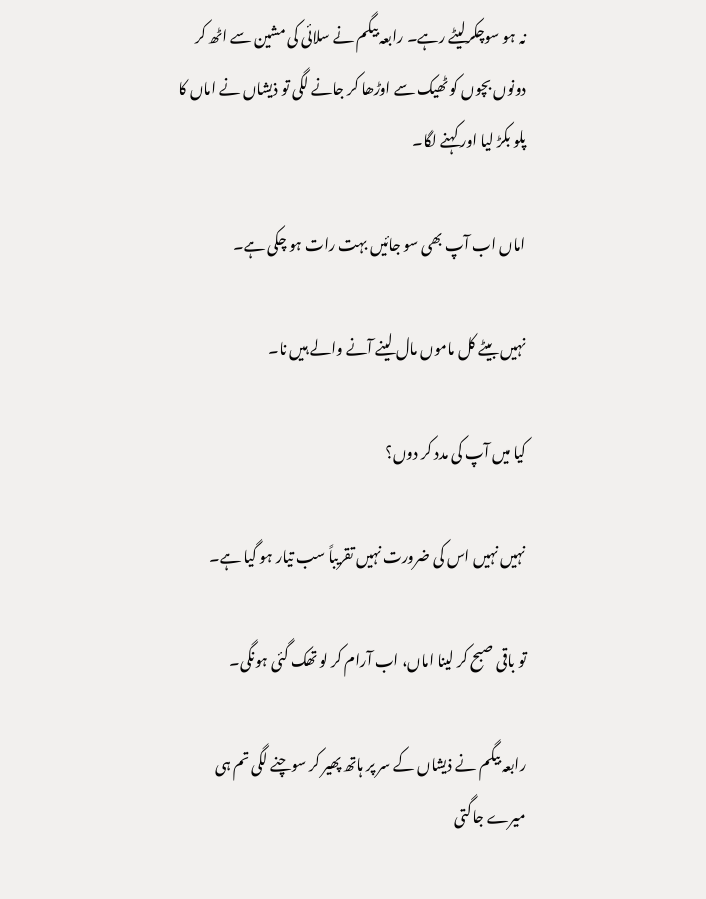نہ ہو سوچکرلیٹے رہے۔ رابعہ بیگم نے سلائی کی مشین سے اٹھ کر دونوں بچوں کو ٹھیک سے اوڑھا کر جانے لگی تو ذیشاں نے اماں کا پلو بکڑ لیا اور کہنے لگا۔

اماں اب آپ بھی سو جائیں بہت رات ہو چکی ہے۔

نہیں بیٹے کل ماموں مال لینے آنے والے ہیں نا۔

کیا میں آپ کی مدد کر دوں؟

نہیں نہیں اس کی ضرورت نہیں تقریباً سب تیار ہو گیا ہے۔

تو باقی صبح کر لینا اماں، اب آرام کر لو تھک گئی ہونگی۔

رابعہ بیگم نے ذیشاں کے سر پر ہاتھ پھیر کر سوچنے لگی تم ہی میرے جاگتی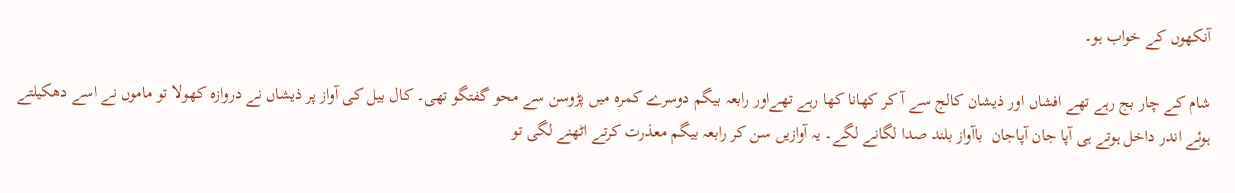آنکھوں کے خواب ہو۔

شام کے چار بج رہے تھے افشاں اور ذیشان کالج سے آ کر کھانا کھا رہے تھےاور رابعہ بیگم دوسرے کمرہ میں پڑوسن سے محو گفتگو تھی۔ کال بیل کی آواز پر ذیشاں نے دروازہ کھولا تو ماموں نے اسے دھکیلتے ہوئے اندر داخل ہوتے ہی آپا جان آپاجان  باآواز بلند صدا لگانے لگے۔ یہ آوازیں سن کر رابعہ بیگم معذرت کرتے اٹھنے لگی تو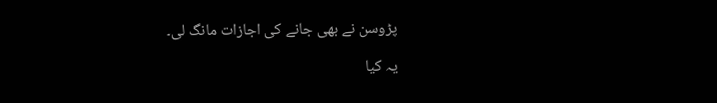پڑوسن نے بھی جانے کی اجازات مانگ لی۔

یہ کیا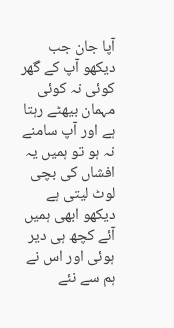آپا جان جب دیکھو آپ کے گھر کوئی نہ کوئی مہمان بیھٹے رہتا ہے اور آپ سامنے نہ ہو تو ہمیں یہ افشاں کی بچی لوٹ لیتی ہے دیکھو ابھی ہمیں آئے کچھ ہی دیر ہوئی اور اس نے ہم سے نئے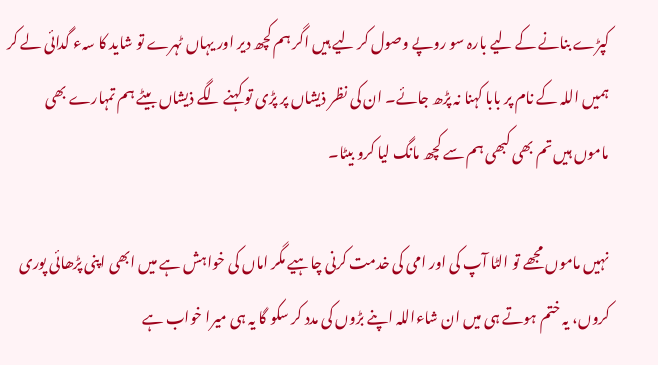کپڑے بنانے کے لیے بارہ سو روپے وصول کر لیے ہیں اگر ہم کچھ دیر اور یہاں ٹہرے تو شاید کا سہء گدائی لے کر ہمیں اللہ کے نام پر بابا کہنا نہ پڑھ جائے۔ ان کی نظر ذیشاں پر پڑی تو کہنے لگے ذیشاں بیٹے ہم تمہارے بھی ماموں ہیں تم بھی کبھی ہم سے کچھ مانگ لیا کرو بیٹا۔

نہیں ماموں مجھے تو الٹا آپ کی اور امی کی خدمت کرنی چاہیے مگر اماں کی خواہش ہے میں ابھی اپنی پڑھائی پوری کروں، یہ ختم ہوتے ہی میں ان شاءاللہ اپنے بڑوں کی مدد کر سکو گا یہ ہی میرا خواب ہے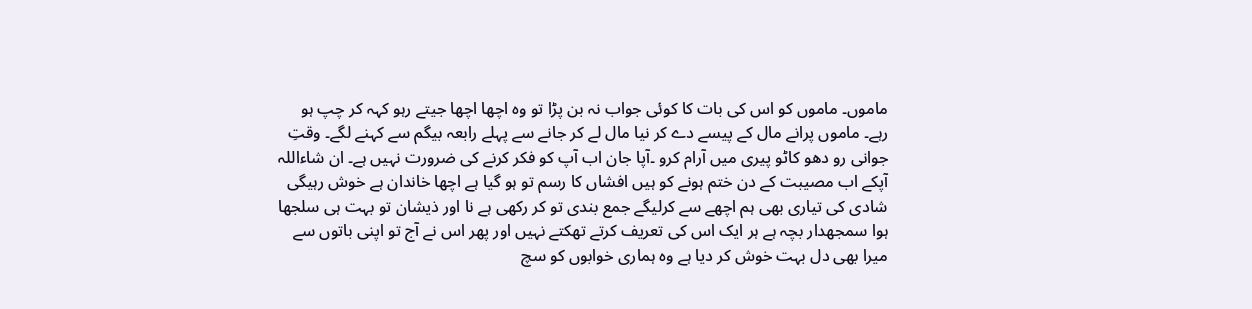ماموں۔ ماموں کو اس کی بات کا کوئی جواب نہ بن پڑا تو وہ اچھا اچھا جیتے رہو کہہ کر چپ ہو رہے۔ ماموں پرانے مال کے پیسے دے کر نیا مال لے کر جانے سے پہلے رابعہ بیگم سے کہنے لگے۔ وقتِ جوانی رو دھو کاٹو پیری میں آرام کرو ۔آپا جان اب آپ کو فکر کرنے کی ضرورت نہیں ہے۔ ان شاءاللہ آپکے اب مصیبت کے دن ختم ہونے کو ہیں افشاں کا رسم تو ہو گیا ہے اچھا خاندان ہے خوش رہیگی شادی کی تیاری بھی ہم اچھے سے کرلیگے جمع بندی تو کر رکھی ہے نا اور ذیشان تو بہت ہی سلجھا ہوا سمجھدار بچہ ہے ہر ایک اس کی تعریف کرتے تھکتے نہیں اور پھر اس نے آج تو اپنی باتوں سے میرا بھی دل بہت خوش کر دیا ہے وہ ہماری خوابوں کو سچ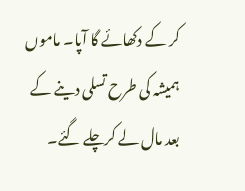کر کے دکھائے گا آپا۔ ماموں ہمیشہ کی طرح تسلی دینے کے بعد مال لے کرچلے گئے۔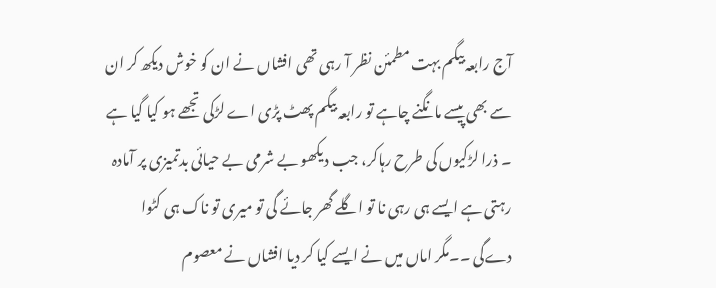آج رابعہ بیگم بہت مطمئن نظر آ رہی تھی افشاں نے ان کو خوش دیکھ کر ان سے بھی پیسے مانگنے چاہے تو رابعہ بیگم پھٹ پڑی اے لڑکی تجھے ہو کیا گیا ہے ۔ ذرا لڑکیوں کی طرح رہاکر، جب دیکھو بے شرمی بے حیائی بدتمیزی پر آمادہ رہتی ہے ایسے ہی رہی نا تو اگلے گھر جائے گی تو میری تو ناک ہی کٹوا دےگی ۔۔مگر اماں میں نے ایسے کیا کر دیا افشاں نے معصوم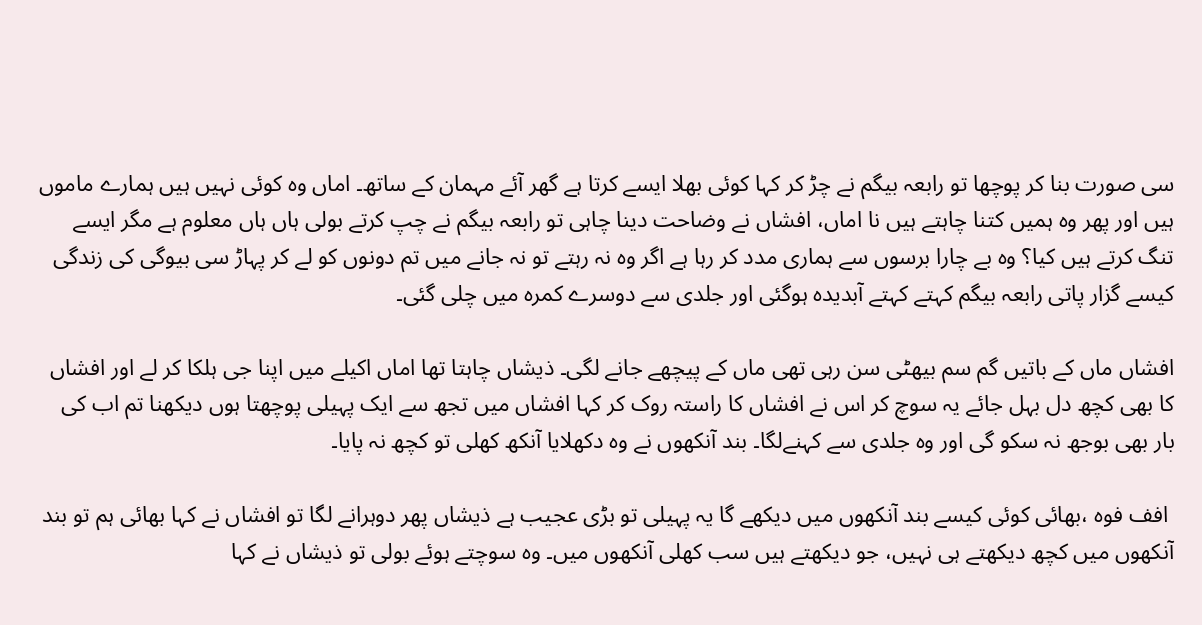سی صورت بنا کر پوچھا تو رابعہ بیگم نے چڑ کر کہا کوئی بھلا ایسے کرتا ہے گھر آئے مہمان کے ساتھ۔ اماں وہ کوئی نہیں ہیں ہمارے ماموں ہیں اور پھر وہ ہمیں کتنا چاہتے ہیں نا اماں، افشاں نے وضاحت دینا چاہی تو رابعہ بیگم نے چپ کرتے بولی ہاں ہاں معلوم ہے مگر ایسے تنگ کرتے ہیں کیا؟ وہ بے چارا برسوں سے ہماری مدد کر رہا ہے اگر وہ نہ رہتے تو نہ جانے میں تم دونوں کو لے کر پہاڑ سی بیوگی کی زندگی کیسے گزار پاتی رابعہ بیگم کہتے کہتے آبدیدہ ہوگئی اور جلدی سے دوسرے کمرہ میں چلی گئی۔

افشاں ماں کے باتیں گم سم بیھٹی سن رہی تھی ماں کے پیچھے جانے لگی۔ ذیشاں چاہتا تھا اماں اکیلے میں اپنا جی ہلکا کر لے اور افشاں کا بھی کچھ دل بہل جائے یہ سوچ کر اس نے افشاں کا راستہ روک کر کہا افشاں میں تجھ سے ایک پہیلی پوچھتا ہوں دیکھنا تم اب کی بار بھی بوجھ نہ سکو گی اور وہ جلدی سے کہنےلگا۔ بند آنکھوں نے وہ دکھلایا آنکھ کھلی تو کچھ نہ پایا۔

 افف فوہ ،بھائی کوئی کیسے بند آنکھوں میں دیکھے گا یہ پہیلی تو بڑی عجیب ہے ذیشاں پھر دوہرانے لگا تو افشاں نے کہا بھائی ہم تو بند آنکھوں میں کچھ دیکھتے ہی نہیں، جو دیکھتے ہیں سب کھلی آنکھوں میں۔ وہ سوچتے ہوئے بولی تو ذیشاں نے کہا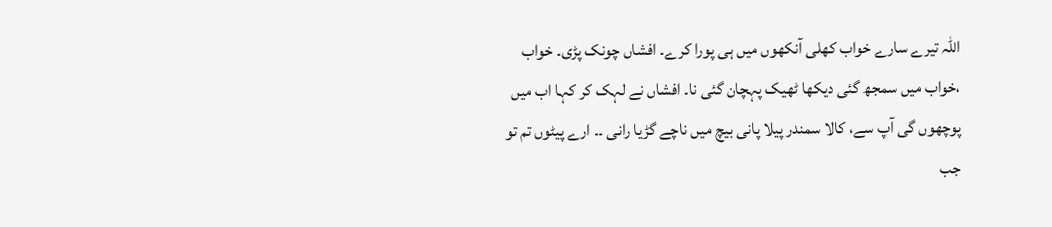اللہ تیرے سارے خواب کھلی آنکھوں میں ہی پورا کرے۔ افشاں چونک پڑی۔ خواب ،خواب میں سمجھ گئی دیکھا ٹھیک پہچان گئی نا۔ افشاں نے لہک کر کہا اب میں پوچھوں گی آپ سے، کالا سمندر پیلا پانی بیچ میں ناچے گڑیا رانی ۔۔ ارے پیٹوں تم تو جب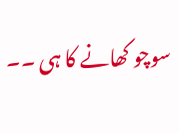سوچو کھانے کا ہی ۔۔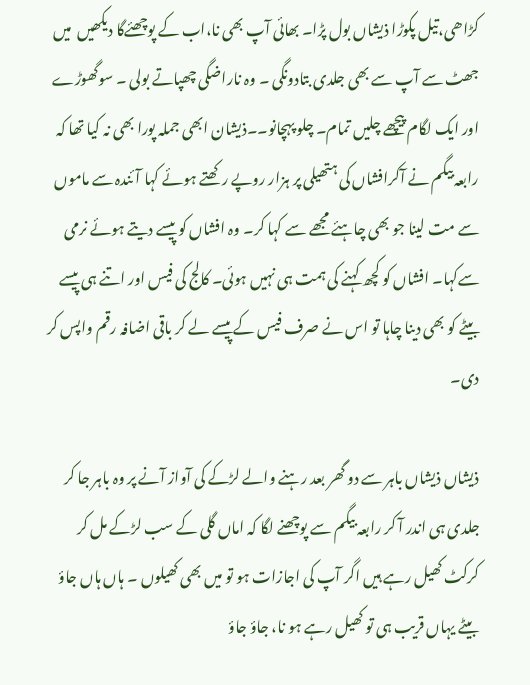کڑاھی،تیل پکوڑا ذیشاں بول پڑا۔ بھائی آپ بھی نا،اب کے پوچھئےگا دیکھیں  میں جھٹ سے آپ سے بھی جلدی بتادونگی ۔ وہ ناراضگی چھپاتے بولی ۔ سوگھوڑے اور ایک لگام پیچھے چلیں تمام۔ چلو پہچانو۔۔ذیشان ابھی جملہ پورا بھی نہ کیا تھا کہ رابعہ بیگم نے آکرافشاں کی ہتھیلی پر ہزار روپے رکھتے ہوئے کہا آئندہ سے ماموں سے مت لینا جو بھی چاہئے مجھے سے کہا کر۔ وہ افشاں کو پیسے دیتے ہوئے نرمی سےکہا۔ افشاں کو کچھ کہنے کی ہمت ہی نہیں ہوئی۔ کالج کی فیس اور اتنے ہی پیسے بیٹے کو بھی دینا چاہا تو اس نے صرف فیس کے پیسے لے کر باقی اضافہ رقم واپس کر دی۔

ذیشاں ذیشاں باہر سے دو گھر بعد رہنے والے لڑکے کی آواز آنے پر وہ باہر جا کر جلدی ہی اندر آ کر رابعہ بیگم سے پوچھنے لگا کہ اماں گلی کے سب لڑکے مل کر کرکٹ کھیل رہے ہیں اگر آپ کی اجازات ہو تو میں بھی کھیلوں ۔ ہاں ہاں جاؤ بیٹے یہاں قریب ہی تو کھیل رہے ہو نا، جاؤ جاؤ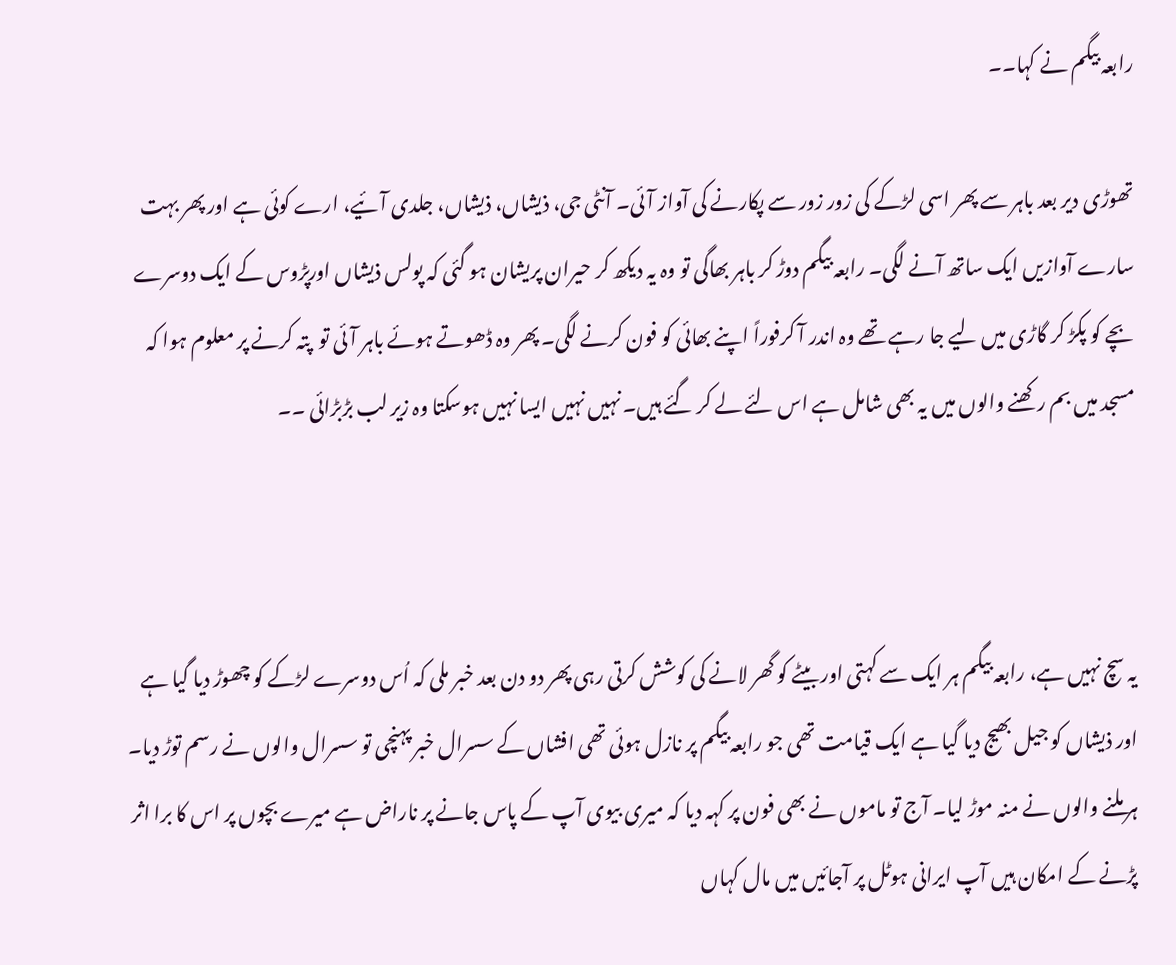رابعہ بیگم نے کہا۔۔

تھوڑی دیر بعد باہر سے پھر اسی لڑکے کی زور زور سے پکارنے کی آواز آئی۔ آنٹی جی، ذیشاں، ذیشاں، جلدی آئیے، ارے کوئی ہے اور پھر بہت سارے آوازیں ایک ساتھ آنے لگی۔ رابعہ بیگم دوڑ کر باہر بھاگی تو وہ یہ دیکھ کر حیران پریشان ہو گئی کہ پولس ذیشاں اورپڑوس کے ایک دوسرے بچے کو پکڑ کر گاڑی میں لیے جا رہے تھے وہ اندر آ کرفوراً اپنے بھائی کو فون کرنے لگی۔ پھر وہ ڈھوتے ہوئے باہر آئی تو  پتہ کرنے پر معلوم ہوا کہ مسجد میں بم رکھنے والوں میں یہ بھی شامل ہے اس لئے لے کر گئے ہیں۔ نہیں نہیں ایسا نہیں ہوسکتا وہ زیر لب بڑبڑائی ۔۔



یہ سچ نہیں ہے، رابعہ بیگم ہر ایک سے کہتی اور بیٹے کو گھر لانے کی کوشش کرتی رہی پھر دو دن بعد خبر ملی کہ اُس دوسرے لڑکے کو چھوڑ دیا گیا ہے اور ذیشاں کو جیل بھیج دیا گیا ہے ایک قیامت تھی جو رابعہ بیگم پر نازل ہوئی تھی افشاں کے سسرال خبر پہنچی تو سسرال والوں نے رسم توڑ دیا۔ ہر ملنے والوں نے منہ موڑ لیا۔ آج تو ماموں نے بھی فون پر کہہ دیا کہ میری بیوی آپ کے پاس جانے پر ناراض ہے میرے بچوں پر اس کا برا اثر پڑنے کے امکان ہیں آپ ایرانی ہوٹل پر آجائیں میں مال کہاں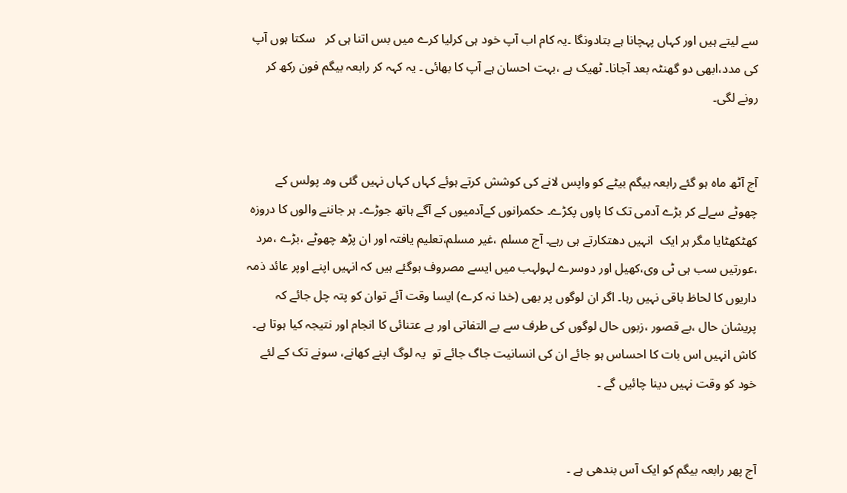سے لیتے ہیں اور کہاں پہچانا ہے بتادونگا ۔یہ کام اب آپ خود ہی کرلیا کرے میں بس اتنا ہی کر   سکتا ہوں آپ کی مدد،ابھی دو گھنٹہ بعد آجانا۔ ٹھیک ہے ،بہت احسان ہے آپ کا بھائی ۔ یہ کہہ کر رابعہ بیگم فون رکھ کر رونے لگی۔


آج آٹھ ماہ ہو گئے رابعہ بیگم بیٹے کو واپس لانے کی کوشش کرتے ہوئے کہاں کہاں نہیں گئی وہ۔ پولس کے چھوٹے سےلے کر بڑے آدمی تک کا پاوں پکڑے۔ حکمرانوں کےآدمیوں کے آگے ہاتھ جوڑے۔ ہر جاننے والوں کا دروزہ کھٹکھٹایا مگر ہر ایک  انہیں دھتکارتے ہی رہے۔ آج مسلم ،غیر مسلم،تعلیم یافتہ اور ان پڑھ چھوٹے ،بڑے ،مرد ،عورتیں سب ہی ٹی وی،کھیل اور دوسرے لہولہب میں ایسے مصروف ہوگئے ہیں کہ انہیں اپنے اوپر عائد ذمہ داریوں کا لحاظ باقی نہیں رہا۔ اگر ان لوگوں پر بھی (خدا نہ کرے) ایسا وقت آئے توان کو پتہ چل جائے کہ پریشان حال ،بے قصور ،زبوں حال لوگوں کی طرف سے بے التفاتی اور بے عتنائی کا انجام اور نتیجہ کیا ہوتا ہے۔ کاش انہیں اس بات کا احساس ہو جائے ان کی انسانیت جاگ جائے تو  یہ لوگ اپنے کھانے، سونے تک کے لئے خود کو وقت نہیں دینا چائیں گے ۔


آج پھر رابعہ بیگم کو ایک آس بندھی ہے ۔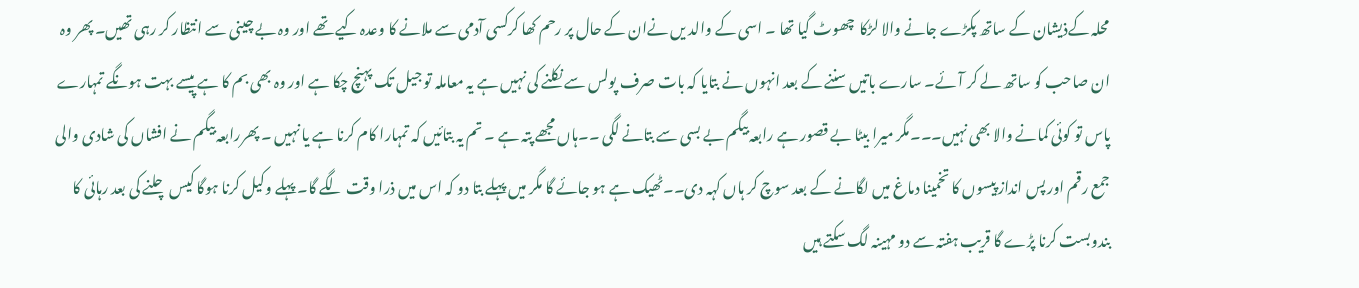محلہ کےذیشان کے ساتھ پکڑے جانے والا لڑکا  چھوٹ گیا تھا ۔ اسی کے والد یں نےان کے حال پر رحم کھا کرکسی آدمی سے ملانے کا وعدہ کیے تھے اور وہ بے چینی سے انتظار کر رہی تھیں۔ پھر وہ ان صاحب کو ساتھ لے کر آئے۔ سارے باتیں سننے کے بعد انہوں نے بتایا کہ بات صرف پولس سے نکلنے کی نہیں ہے یہ معاملہ تو جیل تک پہنچ چکا ہے اور وہ بھی بم کا ہے پیسے بہت ہونگے تمہارے پاس تو کوئی کمانے والا بھی نہیں۔۔۔مگر میرا بیٹا بے قصور ہے رابعہ بیگم بے بسی سے بتانے لگی ۔۔ہاں مجھے پتہ ہے ۔ تم یہ بتائیں کہ تمہارا کام کرنا ہے یا نہیں ۔ پھررابعہ بیگم نے افشاں کی شادی والی جمع رقم اور پس انداز پیسوں کا تخمینا دماغ میں لگانے کے بعد سوچ کر ہاں کہہ دی۔۔ٹھیک ہے ہو جائے گا مگر میں پہلے بتا دو کہ اس میں ذرا وقت لگے گا۔ پہلے وکیل کرنا ہوگا کیس چلنے کی بعد رہائی کا بندوبست کرنا پڑے گا قریب ہفتہ سے دو مہینہ لگ سکتے ہیں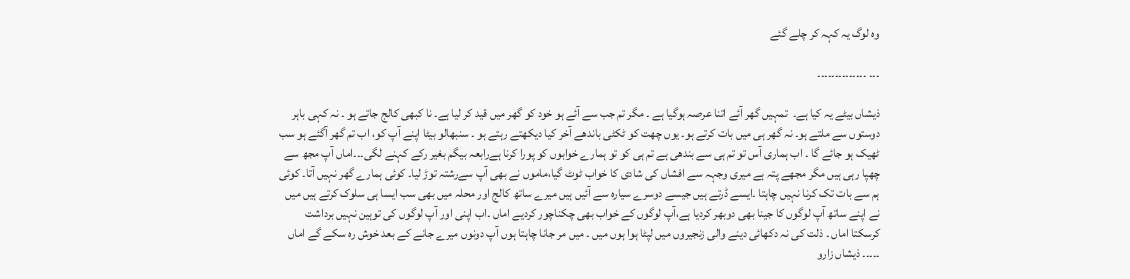وہ لوگ یہ کہہ کر چلے گئے

۔۔۔ ۔۔۔۔۔۔۔۔۔۔۔۔۔۔

ذیشاں بیٹے یہ کیا ہے۔  تمہیں گھر آئے اتنا عرصہ ہوگیا ہے ۔ مگر تم جب سے آئے ہو خود کو گھر میں قید کر لیا ہے۔ نا کبھی کالج جاتے ہو ۔ نہ کہی باہر دوستوں سے ملتے ہو۔ نہ گھر ہی میں بات کرتے ہو۔ یوں چھت کو ٹکٹی باندھے آخر کیا دیکھتے رہتے ہو ۔ سنبھالو بیٹا اپنے آپ کو، اب تم گھر آگئے ہو سب ٹھیک ہو جائے گا ۔ اب ہماری آس تو تم ہی سے بندھی ہے تم ہی کو تو ہمارے خوابوں کو پورا کرنا ہےرابعہ بیگم بغیر رکے کہنے لگی۔۔۔اماں آپ مجھ سے چھپا رہی ہیں مگر مجھے پتہ ہے میری وجہہ سے افشاں کی شادی کا خواب ٹوٹ گیا،ماموں نے بھی آپ سےرشتہ توڑ لیا۔ کوئی ہمارے گھر نہیں آتا۔ کوئی ہم سے بات تک کرنا نہیں چاہتا ۔ایسے ڈرتے ہیں جیسے دوسرے سیارہ سے آئیں ہیں میرے ساتھ کالج اور محلہ میں بھی سب ایسا ہی سلوک کرتے ہیں میں نے اپنے ساتھ آپ لوگوں کا جینا بھی دوبھر کردیا ہے،آپ لوگوں کے خواب بھی چکناچور کردیے اماں ۔اب اپنی اور آپ لوگوں کی توہین نہیں برداشت کرسکتا اماں ۔ ذلت کی نہ دکھائی دینے والی زنجیروں میں لپٹا ہوا ہوں میں ۔ میں مر جانا چاہتا ہوں آپ دونوں میرے جانے کے بعد خوش رہ سکے گے اماں ۔۔۔۔۔ ذیشاں زارو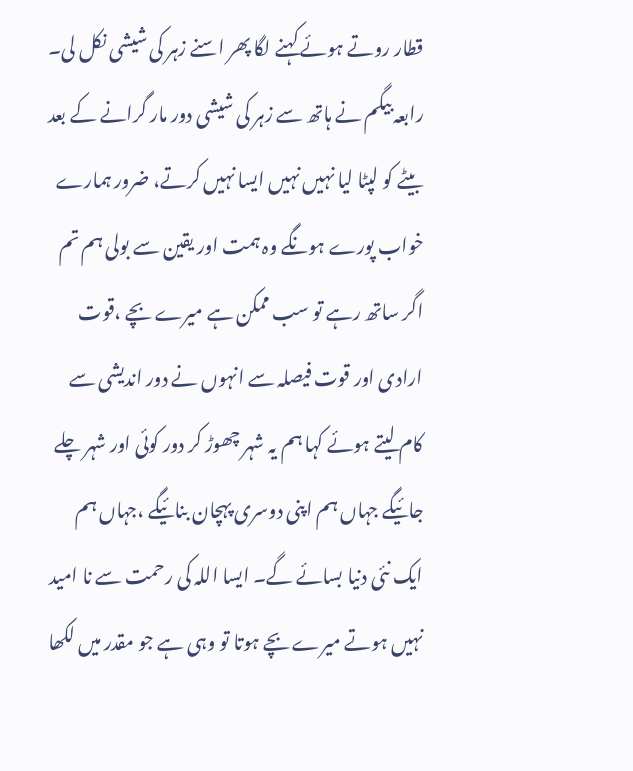قطار روتے ہوئے کہنے لگا پھر اسنے زہر کی شیشی نکل لی۔ رابعہ بیگم نے ہاتھ سے زہر کی شیشی دور مار گرانے کے بعد بیٹے کو لپٹا لیا نہیں نہیں ایسا نہیں کرتے، ضرور ہمارے خواب پورے ہونگے وہ ہمت اور یقین سے بولی ہم تم اگر ساتھ رہے تو سب ممکن ہے میرے بچے ،قوت ارادی اور قوت فیصلہ سے انہوں نے دور اندیشی سے کام لیتے ہوئے کہا ہم یہ شہر چھوڑ کر دور کوئی اور شہر چلے جائیگے جہاں ہم اپنی دوسری پہچان بنائیگے ،جہاں ہم ایک نئی دنیا بسائے گے۔ ایسا اللہ کی رحمت سے نا امید نہیں ہوتے میرے بچے ہوتا تو وہی ہے جو مقدر میں لکھا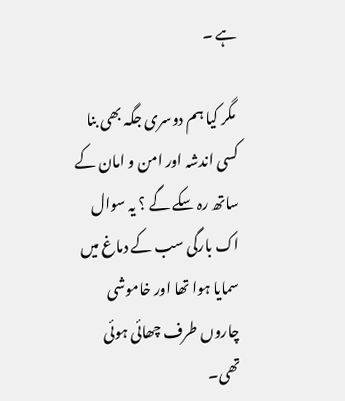ہے ۔

 مگر کیا ہم دوسری جگہ بھی بنا کسی اندشہ اور امن و امان کے ساتھ رہ سکے گے ؟ یہ سوال اک بارگی سب کے دماغ میں سمایا ہوا تھا اور خاموشی چاروں طرف چھائی ہوئی تھی۔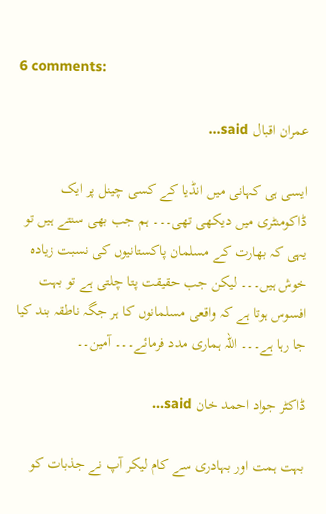6 comments:

عمران اقبال said...

ایسی ہی کہانی میں انڈیا کے کسی چینل پر ایک ڈاکومنٹری میں دیکھی تھی۔۔۔ ہم جب بھی سنتے ہیں تو یہی کہ بھارت کے مسلمان پاکستانیوں کی نسبت زیادہ خوش ہیں۔۔۔ لیکن جب حقیقت پتا چلتی ہے تو بہت افسوس ہوتا ہے کہ واقعی مسلمانوں کا ہر جگہ ناطقہ بند کیا جا رہا ہے۔۔۔ اللہ ہماری مدد فرمائے۔۔۔ آمین۔۔

ڈاکٹر جواد احمد خان said...

بہت ہمت اور بہادری سے کام لیکر آپ نے جذبات کو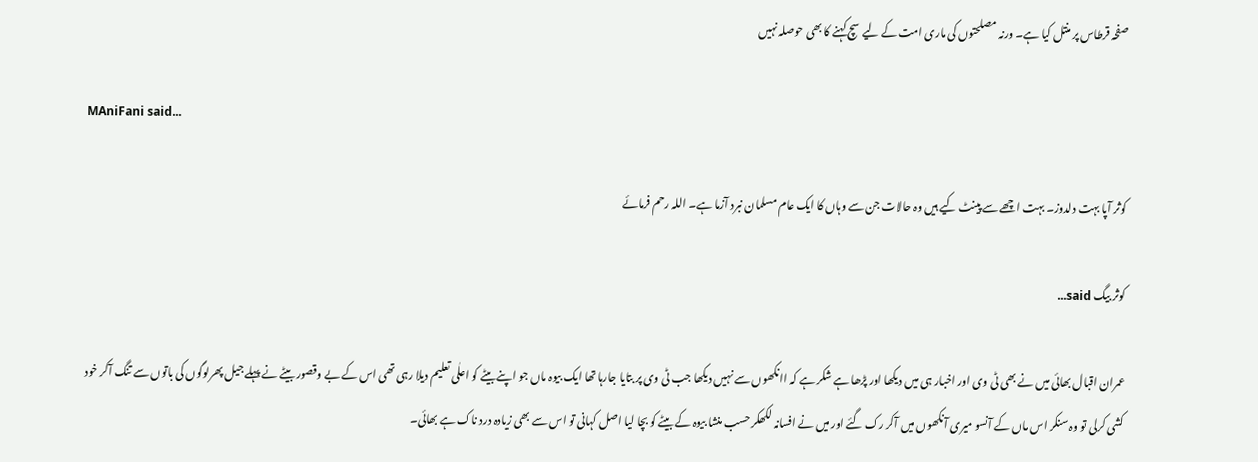صفحہ قرطاس پر منتل کیا ہے۔ ورنہ مصلحتوں کی ماری امت کے لیے سچ کہنے کا بھی حوصلہ نہیں

MAniFani said...

کوثر آپا بہت دلدوز۔ بہت اچھے سے پینٹ کیے ہیں وہ حالات جن سے وہاں کا ایک عام مسلمان نبرد آزما ہے۔ اللہ رحم فرمائے

کوثر بیگ said...

عمران اقبال بھائی میں نے بھی ٹی وی اور اخبار ہی میں دیکھا اور پڑھا ہے شکر ہے کہ اانکھوں سے نہیں دیکھا جب ٹی وی پر بتایا جارہا تھا ایک بیوہ ماں جو اپنے بیٹے کو اعلٰی تعلیم دیلا رہی تھی اس کے بے وقصور بیٹے نے پہلے جیل پھرلوگوں کی باتوں سے تنگ آکر خود کشی کرلی تو وہ سنکر اس ماں کے آنسو میری آنکھوں میں آکر رک گئے اور میں نے افسانہ لکھکر حسب منشا بیوہ کے بیٹے کو بچا لیا اصل کہانی تو اس سے بھی زیادہ درد ناک ہے بھائی۔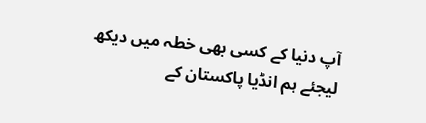آپ دنیا کے کسی بھی خطہ میں دیکھ لیجئے ہم انڈیا پاکستان کے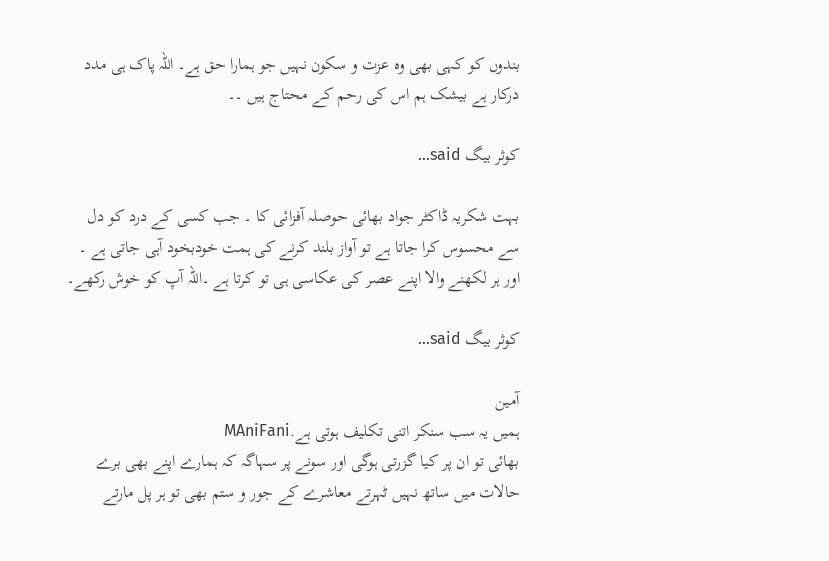بندوں کو کہی بھی وہ عزت و سکون نہیں جو ہمارا حق ہے۔ اللہ پاک ہی مدد درکار ہے بیشک ہم اس کی رحم کے محتاج ہیں ۔۔

کوثر بیگ said...

بہت شکریہ ڈاکٹر جواد بھائی حوصلہ آفزائی کا ۔ جب کسی کے درد کو دل سے محسوس کرا جاتا ہے تو آواز بلند کرنے کی ہمت خودبخود آہی جاتی ہے ۔ اور ہر لکھنے والا اپنے عصر کی عکاسی ہی تو کرتا ہے ۔اللہ آپ کو خوش رکھے۔

کوثر بیگ said...

آمین
ہمیں یہ سب سنکر اتنی تکلیف ہوتی ہے.MAniFani
بھائی تو ان پر کیا گزرتی ہوگی اور سونے پر سہاگہ کہ ہمارے اپنے بھی برے حالات میں ساتھ نہیں ٹہرتے معاشرے کے جور و ستم بھی تو ہر پل مارتے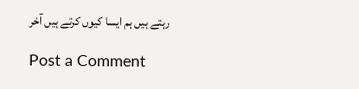رہتے ہیں ہم ایسا کیوں کرتے ہیں آخر

Post a Comment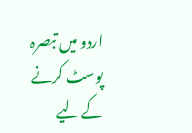اردو میں تبصرہ پوسٹ کرنے کے لیے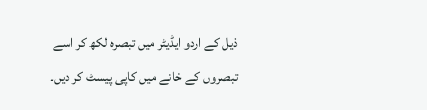ذیل کے اردو ایڈیٹر میں تبصرہ لکھ کر اسے تبصروں کے خانے میں کاپی پیسٹ کر دیں۔